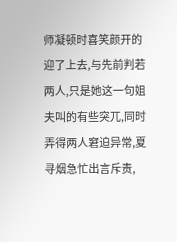师凝顿时喜笑颜开的迎了上去,与先前判若两人,只是她这一句姐夫叫的有些突兀,同时弄得两人窘迫异常,夏寻烟急忙出言斥责,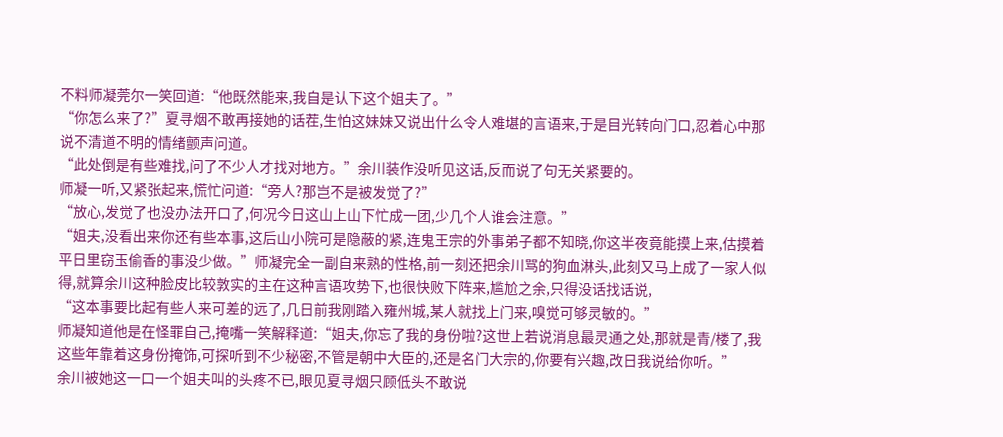不料师凝莞尔一笑回道:“他既然能来,我自是认下这个姐夫了。”
“你怎么来了?”夏寻烟不敢再接她的话茬,生怕这妹妹又说出什么令人难堪的言语来,于是目光转向门口,忍着心中那说不清道不明的情绪颤声问道。
“此处倒是有些难找,问了不少人才找对地方。”余川装作没听见这话,反而说了句无关紧要的。
师凝一听,又紧张起来,慌忙问道:“旁人?那岂不是被发觉了?”
“放心,发觉了也没办法开口了,何况今日这山上山下忙成一团,少几个人谁会注意。”
“姐夫,没看出来你还有些本事,这后山小院可是隐蔽的紧,连鬼王宗的外事弟子都不知晓,你这半夜竟能摸上来,估摸着平日里窃玉偷香的事没少做。”师凝完全一副自来熟的性格,前一刻还把余川骂的狗血淋头,此刻又马上成了一家人似得,就算余川这种脸皮比较敦实的主在这种言语攻势下,也很快败下阵来,尴尬之余,只得没话找话说,
“这本事要比起有些人来可差的远了,几日前我刚踏入雍州城,某人就找上门来,嗅觉可够灵敏的。”
师凝知道他是在怪罪自己,掩嘴一笑解释道:“姐夫,你忘了我的身份啦?这世上若说消息最灵通之处,那就是青/楼了,我这些年靠着这身份掩饰,可探听到不少秘密,不管是朝中大臣的,还是名门大宗的,你要有兴趣,改日我说给你听。”
余川被她这一口一个姐夫叫的头疼不已,眼见夏寻烟只顾低头不敢说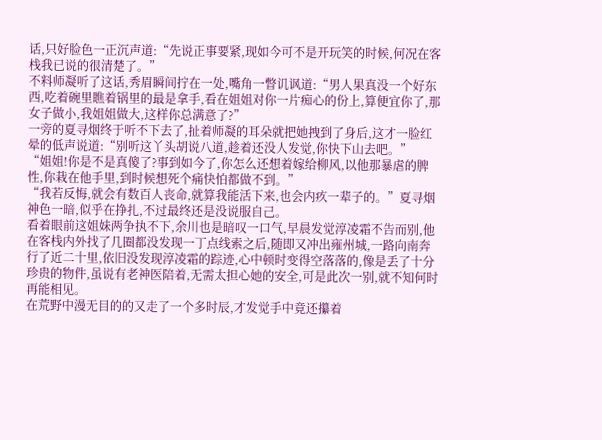话,只好脸色一正沉声道:“先说正事要紧,现如今可不是开玩笑的时候,何况在客栈我已说的很清楚了。”
不料师凝听了这话,秀眉瞬间拧在一处,嘴角一瞥讥讽道:“男人果真没一个好东西,吃着碗里瞧着锅里的最是拿手,看在姐姐对你一片痴心的份上,算便宜你了,那女子做小,我姐姐做大,这样你总满意了?”
一旁的夏寻烟终于听不下去了,扯着师凝的耳朵就把她拽到了身后,这才一脸红晕的低声说道:“别听这丫头胡说八道,趁着还没人发觉,你快下山去吧。”
“姐姐!你是不是真傻了?事到如今了,你怎么还想着嫁给柳风,以他那暴虐的脾性,你栽在他手里,到时候想死个痛快怕都做不到。”
“我若反悔,就会有数百人丧命,就算我能活下来,也会内疚一辈子的。”夏寻烟神色一暗,似乎在挣扎,不过最终还是没说服自己。
看着眼前这姐妹两争执不下,余川也是暗叹一口气,早晨发觉淳凌霜不告而别,他在客栈内外找了几圈都没发现一丁点线索之后,随即又冲出雍州城,一路向南奔行了近二十里,依旧没发现淳凌霜的踪迹,心中顿时变得空落落的,像是丢了十分珍贵的物件,虽说有老神医陪着,无需太担心她的安全,可是此次一别,就不知何时再能相见。
在荒野中漫无目的的又走了一个多时辰,才发觉手中竟还攥着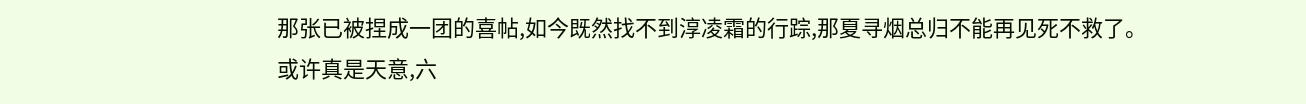那张已被捏成一团的喜帖,如今既然找不到淳凌霜的行踪,那夏寻烟总归不能再见死不救了。
或许真是天意,六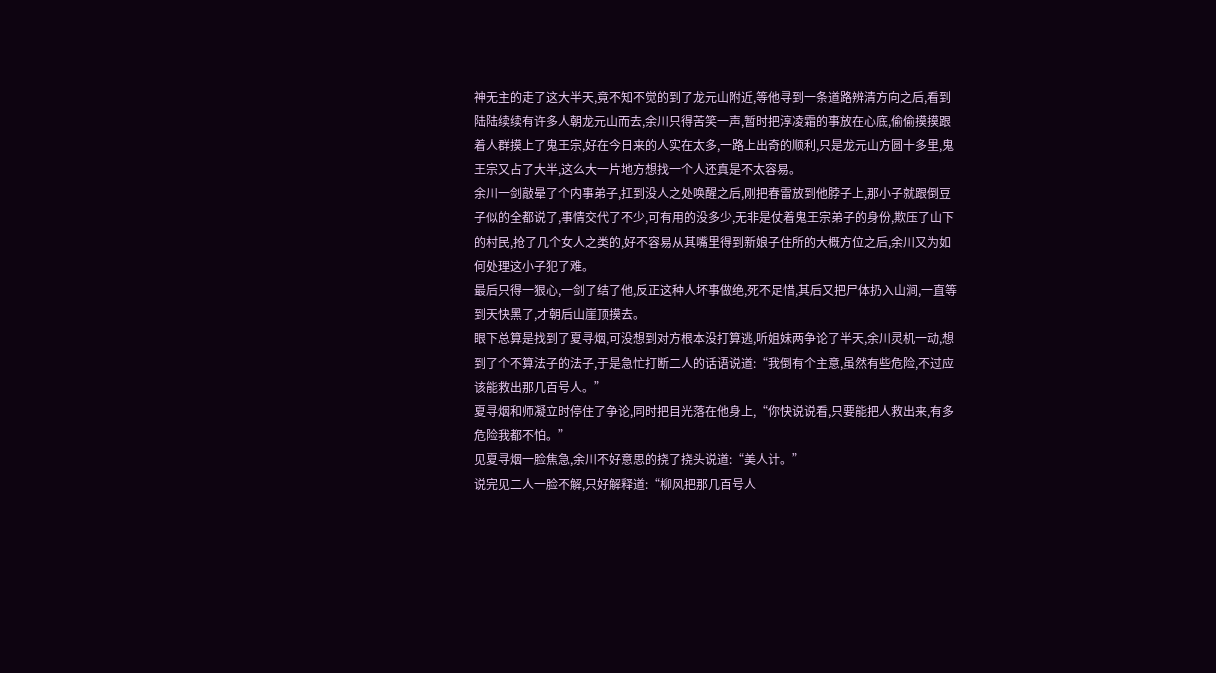神无主的走了这大半天,竟不知不觉的到了龙元山附近,等他寻到一条道路辨清方向之后,看到陆陆续续有许多人朝龙元山而去,余川只得苦笑一声,暂时把淳凌霜的事放在心底,偷偷摸摸跟着人群摸上了鬼王宗,好在今日来的人实在太多,一路上出奇的顺利,只是龙元山方圆十多里,鬼王宗又占了大半,这么大一片地方想找一个人还真是不太容易。
余川一剑敲晕了个内事弟子,扛到没人之处唤醒之后,刚把春雷放到他脖子上,那小子就跟倒豆子似的全都说了,事情交代了不少,可有用的没多少,无非是仗着鬼王宗弟子的身份,欺压了山下的村民,抢了几个女人之类的,好不容易从其嘴里得到新娘子住所的大概方位之后,余川又为如何处理这小子犯了难。
最后只得一狠心,一剑了结了他,反正这种人坏事做绝,死不足惜,其后又把尸体扔入山涧,一直等到天快黑了,才朝后山崖顶摸去。
眼下总算是找到了夏寻烟,可没想到对方根本没打算逃,听姐妹两争论了半天,余川灵机一动,想到了个不算法子的法子,于是急忙打断二人的话语说道:“我倒有个主意,虽然有些危险,不过应该能救出那几百号人。”
夏寻烟和师凝立时停住了争论,同时把目光落在他身上,“你快说说看,只要能把人救出来,有多危险我都不怕。”
见夏寻烟一脸焦急,余川不好意思的挠了挠头说道:“美人计。”
说完见二人一脸不解,只好解释道:“柳风把那几百号人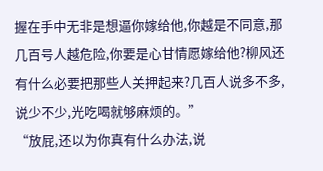握在手中无非是想逼你嫁给他,你越是不同意,那几百号人越危险,你要是心甘情愿嫁给他?柳风还有什么必要把那些人关押起来?几百人说多不多,说少不少,光吃喝就够麻烦的。”
“放屁,还以为你真有什么办法,说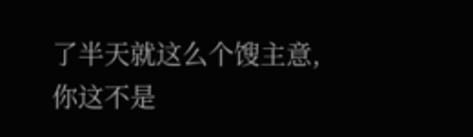了半天就这么个馊主意,你这不是